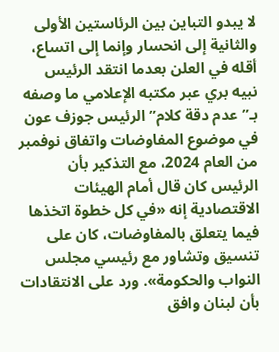لا يبدو التباين بين الرئاستين الأولى والثانية إلى انحسار وإنما إلى اتساع، أقله في العلن بعدما انتقد الرئيس نبيه بري عبر مكتبه الإعلامي ما وصفه بـ”عدم دقة كلام” الرئيس جوزف عون في موضوع المفاوضات واتفاق نوفمبر من العام 2024، مع التذكير بأن الرئيس كان قال أمام الهيئات الاقتصادية إنه «في كل خطوة اتخذها فيما يتعلق بالمفاوضات، كان على تنسيق وتشاور مع رئيسي مجلس النواب والحكومة». ورد على الانتقادات بأن لبنان وافق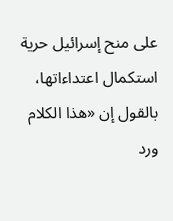على منح إسرائيل حرية استكمال اعتداءاتها، بالقول إن «هذا الكلام ورد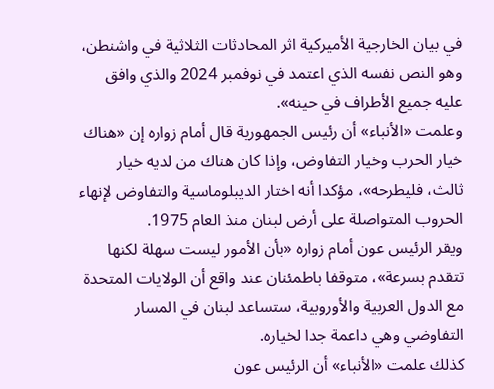في بيان الخارجية الأميركية اثر المحادثات الثلاثية في واشنطن، وهو النص نفسه الذي اعتمد في نوفمبر 2024 والذي وافق عليه جميع الأطراف في حينه».
وعلمت «الأنباء» أن رئيس الجمهورية قال أمام زواره إن «هناك خيار الحرب وخيار التفاوض، وإذا كان هناك من لديه خيار ثالث، فليطرحه»، مؤكدا أنه اختار الديبلوماسية والتفاوض لإنهاء الحروب المتواصلة على أرض لبنان منذ العام 1975.
ويقر الرئيس عون أمام زواره «بأن الأمور ليست سهلة لكنها تتقدم بسرعة»، متوقفا باطمئنان عند واقع أن الولايات المتحدة مع الدول العربية والأوروبية، ستساعد لبنان في المسار التفاوضي وهي داعمة جدا لخياره.
كذلك علمت «الأنباء» أن الرئيس عون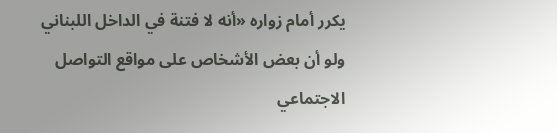يكرر أمام زواره «أنه لا فتنة في الداخل اللبناني ولو أن بعض الأشخاص على مواقع التواصل الاجتماعي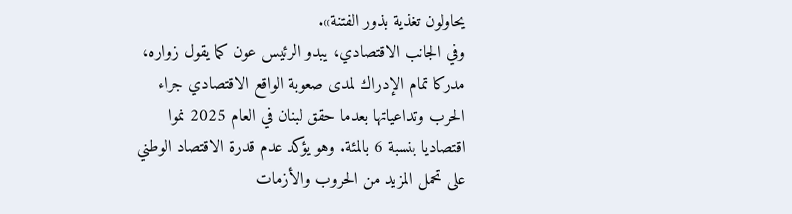يحاولون تغذية بذور الفتنة».
وفي الجانب الاقتصادي، يبدو الرئيس عون كما يقول زواره، مدركا تمام الإدراك لمدى صعوبة الواقع الاقتصادي جراء الحرب وتداعياتها بعدما حقق لبنان في العام 2025 نموا اقتصاديا بنسبة 6 بالمئة. وهو يؤكد عدم قدرة الاقتصاد الوطني على تحمل المزيد من الحروب والأزمات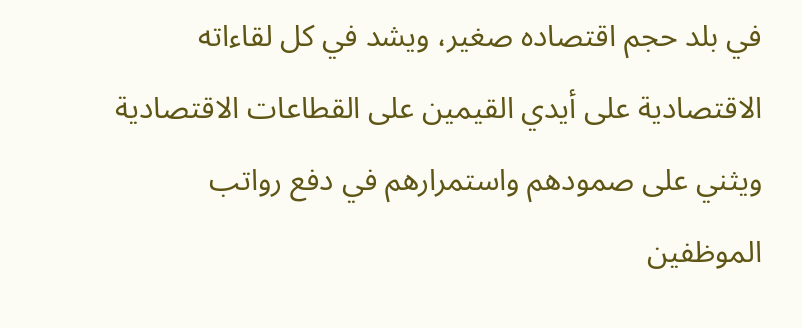في بلد حجم اقتصاده صغير، ويشد في كل لقاءاته الاقتصادية على أيدي القيمين على القطاعات الاقتصادية ويثني على صمودهم واستمرارهم في دفع رواتب الموظفين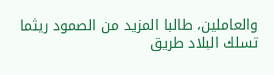والعاملين، طالبا المزيد من الصمود ريثما تسلك البلاد طريق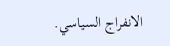الانفراج السياسي.